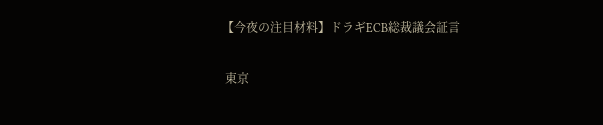【今夜の注目材料】ドラギECB総裁議会証言

 東京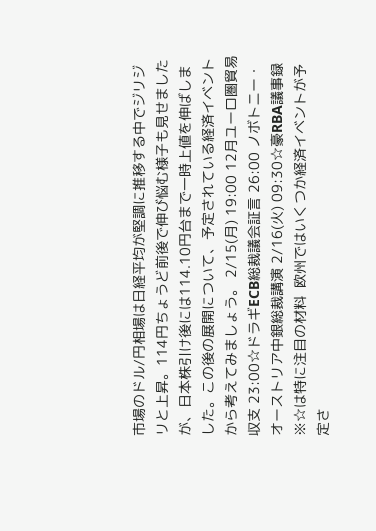市場のドル/円相場は日経平均が堅調に推移する中でジリジリと上昇。114円ちょうど前後で伸び悩む様子も見せましたが、日本株引け後には114.10円台まで一時上値を伸ばしました。この後の展開について、予定されている経済イベントから考えてみましょう。 2/15(月) 19:00 12月ユーロ圏貿易収支 23:00☆ドラギECB総裁議会証言 26:00 ノボトニー・オーストリア中銀総裁講演 2/16(火) 09:30☆豪RBA議事録 ※☆は特に注目の材料  欧州ではいくつか経済イベントが予定さ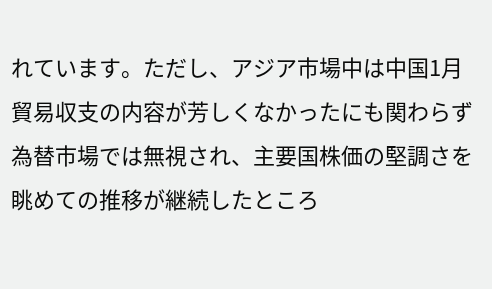れています。ただし、アジア市場中は中国1月貿易収支の内容が芳しくなかったにも関わらず為替市場では無視され、主要国株価の堅調さを眺めての推移が継続したところ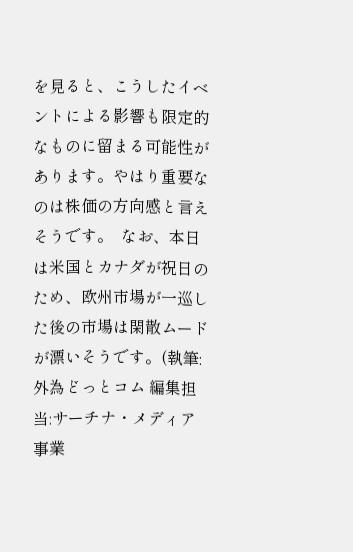を見ると、こうしたイベントによる影響も限定的なものに留まる可能性があります。やはり重要なのは株価の方向感と言えそうです。  なお、本日は米国とカナダが祝日のため、欧州市場が一巡した後の市場は閑散ムードが漂いそうです。(執筆:外為どっとコム 編集担当:サーチナ・メディア事業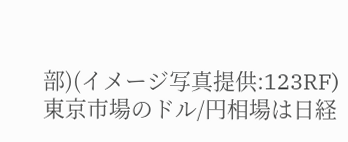部)(イメージ写真提供:123RF)
東京市場のドル/円相場は日経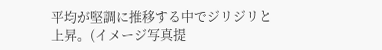平均が堅調に推移する中でジリジリと上昇。(イメージ写真提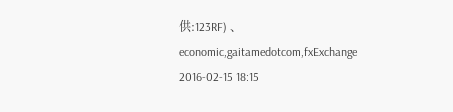供:123RF) 、
economic,gaitamedotcom,fxExchange
2016-02-15 18:15